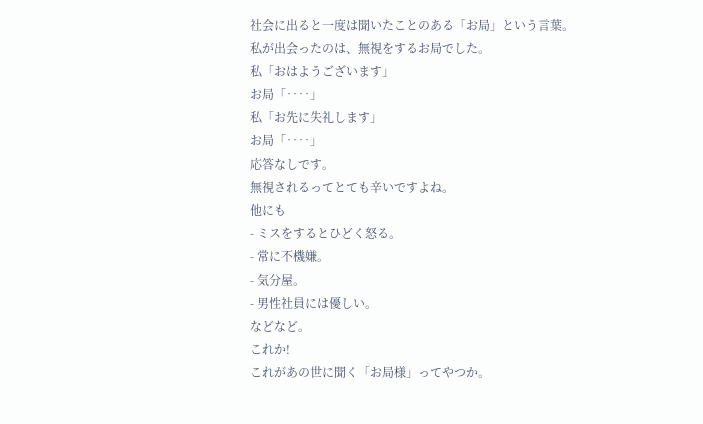社会に出ると一度は聞いたことのある「お局」という言葉。
私が出会ったのは、無視をするお局でした。
私「おはようございます」
お局「‥‥」
私「お先に失礼します」
お局「‥‥」
応答なしです。
無視されるってとても辛いですよね。
他にも
- ミスをするとひどく怒る。
- 常に不機嫌。
- 気分屋。
- 男性社員には優しい。
などなど。
これか!
これがあの世に聞く「お局様」ってやつか。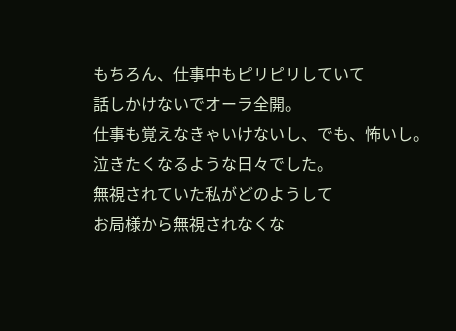もちろん、仕事中もピリピリしていて
話しかけないでオーラ全開。
仕事も覚えなきゃいけないし、でも、怖いし。
泣きたくなるような日々でした。
無視されていた私がどのようして
お局様から無視されなくな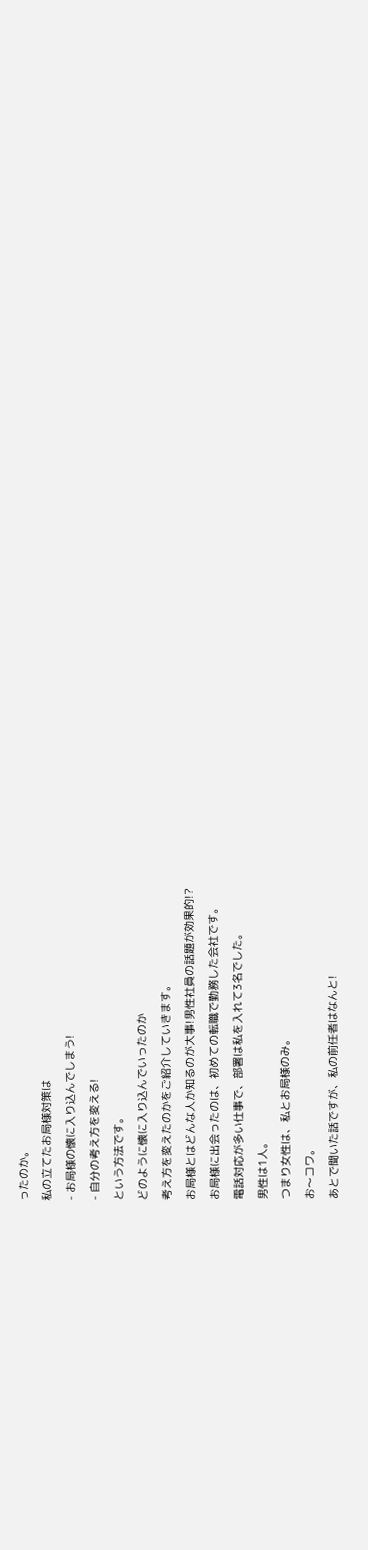ったのか。
私の立てたお局様対策は
- お局様の懐に入り込んでしまう!
- 自分の考え方を変える!
という方法です。
どのように懐に入り込んでいったのか
考え方を変えたのかをご紹介していきます。
お局様とはどんな人か知るのが大事!男性社員の話題が効果的!?
お局様に出会ったのは、初めての転職で勤務した会社です。
電話対応が多い仕事で、部署は私を入れて3名でした。
男性は1人。
つまり女性は、私とお局様のみ。
お〜コワ。
あとで聞いた話ですが、私の前任者はなんと!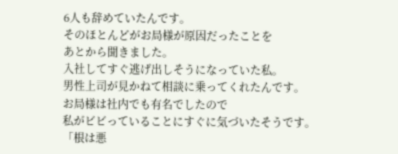6人も辞めていたんです。
そのほとんどがお局様が原因だったことを
あとから聞きました。
入社してすぐ逃げ出しそうになっていた私。
男性上司が見かねて相談に乗ってくれたんです。
お局様は社内でも有名でしたので
私がビビっていることにすぐに気づいたそうです。
「根は悪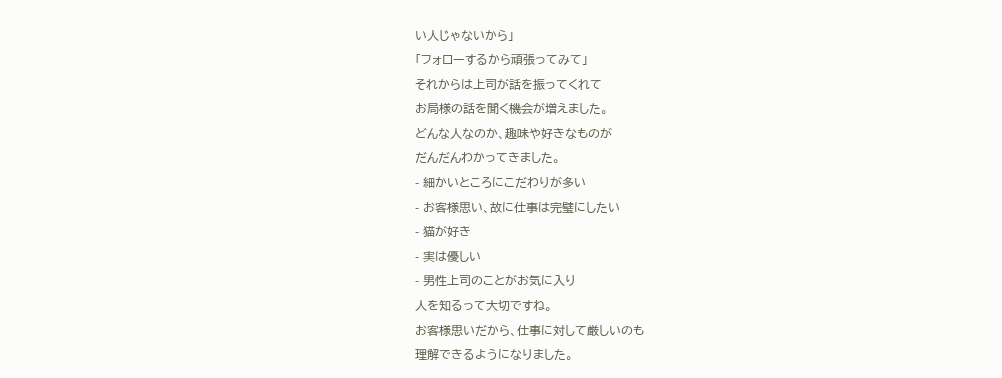い人じゃないから」
「フォローするから頑張ってみて」
それからは上司が話を振ってくれて
お局様の話を聞く機会が増えました。
どんな人なのか、趣味や好きなものが
だんだんわかってきました。
- 細かいところにこだわりが多い
- お客様思い、故に仕事は完璧にしたい
- 猫が好き
- 実は優しい
- 男性上司のことがお気に入り
人を知るって大切ですね。
お客様思いだから、仕事に対して厳しいのも
理解できるようになりました。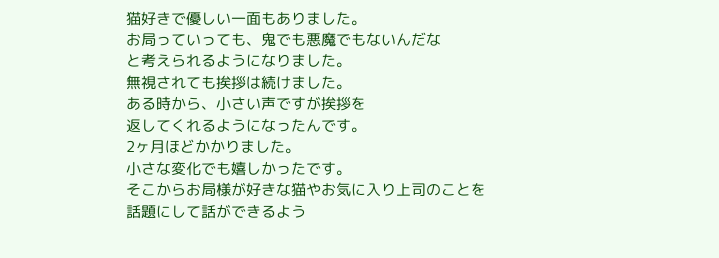猫好きで優しい一面もありました。
お局っていっても、鬼でも悪魔でもないんだな
と考えられるようになりました。
無視されても挨拶は続けました。
ある時から、小さい声ですが挨拶を
返してくれるようになったんです。
2ヶ月ほどかかりました。
小さな変化でも嬉しかったです。
そこからお局様が好きな猫やお気に入り上司のことを
話題にして話ができるよう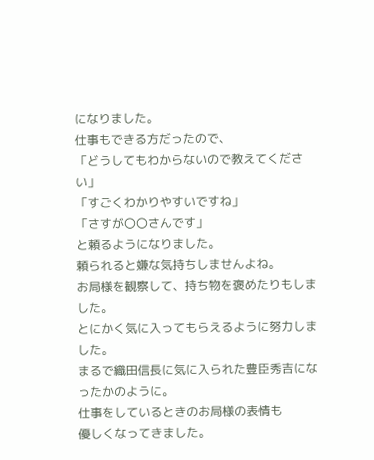になりました。
仕事もできる方だったので、
「どうしてもわからないので教えてください」
「すごくわかりやすいですね」
「さすが〇〇さんです」
と頼るようになりました。
頼られると嫌な気持ちしませんよね。
お局様を観察して、持ち物を褒めたりもしました。
とにかく気に入ってもらえるように努力しました。
まるで織田信長に気に入られた豊臣秀吉になったかのように。
仕事をしているときのお局様の表情も
優しくなってきました。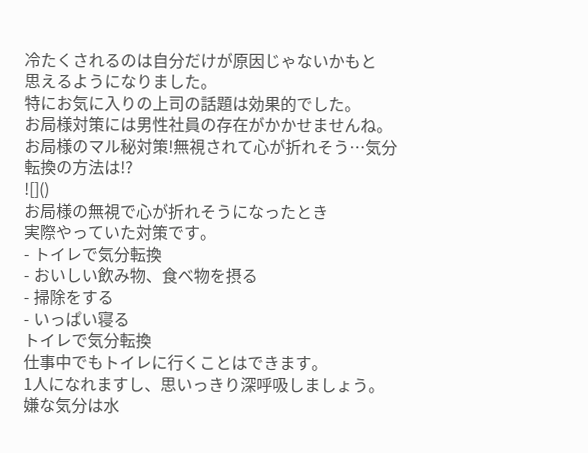冷たくされるのは自分だけが原因じゃないかもと
思えるようになりました。
特にお気に入りの上司の話題は効果的でした。
お局様対策には男性社員の存在がかかせませんね。
お局様のマル秘対策!無視されて心が折れそう…気分転換の方法は!?
![]()
お局様の無視で心が折れそうになったとき
実際やっていた対策です。
- トイレで気分転換
- おいしい飲み物、食べ物を摂る
- 掃除をする
- いっぱい寝る
トイレで気分転換
仕事中でもトイレに行くことはできます。
1人になれますし、思いっきり深呼吸しましょう。
嫌な気分は水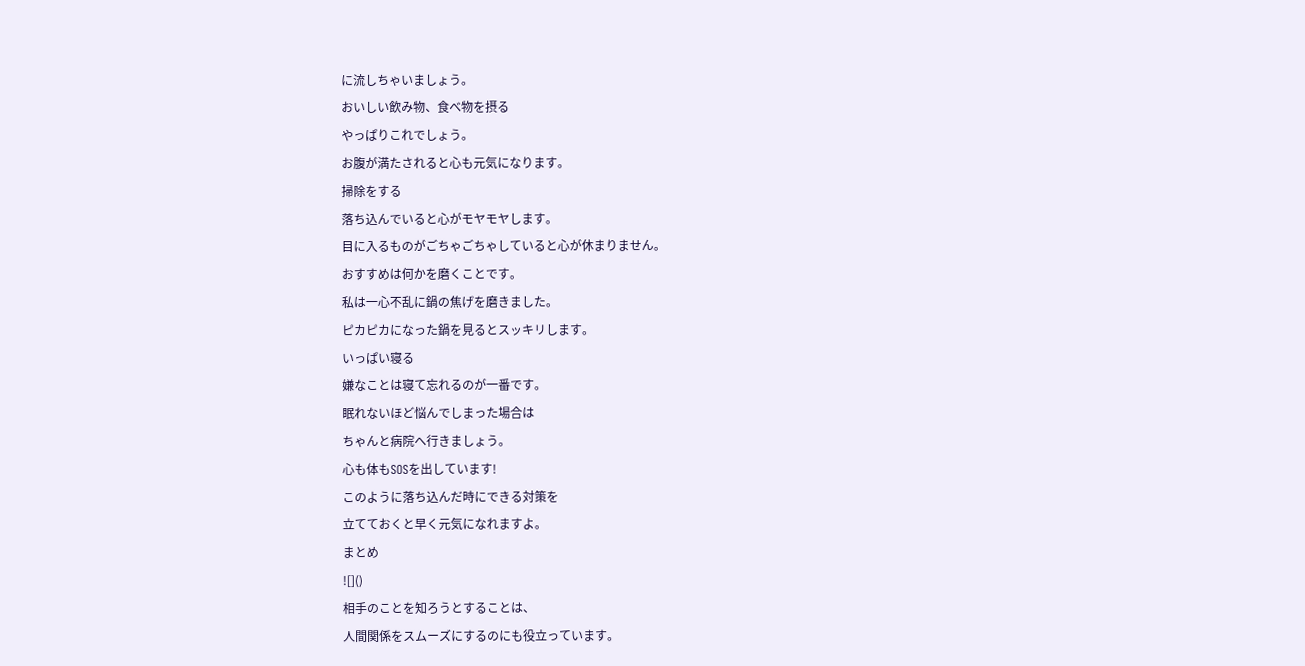に流しちゃいましょう。
おいしい飲み物、食べ物を摂る
やっぱりこれでしょう。
お腹が満たされると心も元気になります。
掃除をする
落ち込んでいると心がモヤモヤします。
目に入るものがごちゃごちゃしていると心が休まりません。
おすすめは何かを磨くことです。
私は一心不乱に鍋の焦げを磨きました。
ピカピカになった鍋を見るとスッキリします。
いっぱい寝る
嫌なことは寝て忘れるのが一番です。
眠れないほど悩んでしまった場合は
ちゃんと病院へ行きましょう。
心も体もSOSを出しています!
このように落ち込んだ時にできる対策を
立てておくと早く元気になれますよ。
まとめ
![]()
相手のことを知ろうとすることは、
人間関係をスムーズにするのにも役立っています。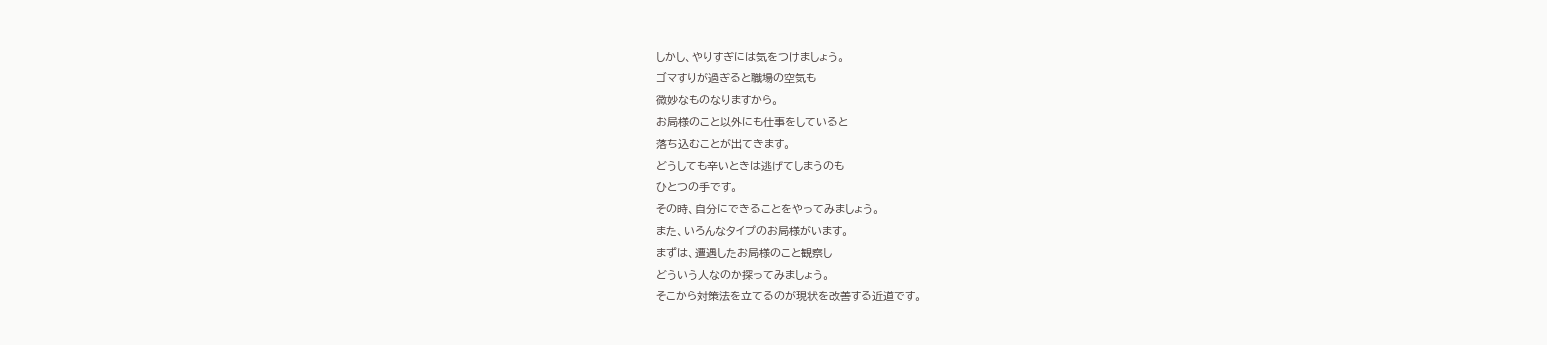しかし、やりすぎには気をつけましょう。
ゴマすりが過ぎると職場の空気も
微妙なものなりますから。
お局様のこと以外にも仕事をしていると
落ち込むことが出てきます。
どうしても辛いときは逃げてしまうのも
ひとつの手です。
その時、自分にできることをやってみましょう。
また、いろんなタイプのお局様がいます。
まずは、遭遇したお局様のこと観察し
どういう人なのか探ってみましょう。
そこから対策法を立てるのが現状を改善する近道です。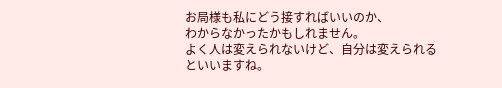お局様も私にどう接すればいいのか、
わからなかったかもしれません。
よく人は変えられないけど、自分は変えられる
といいますね。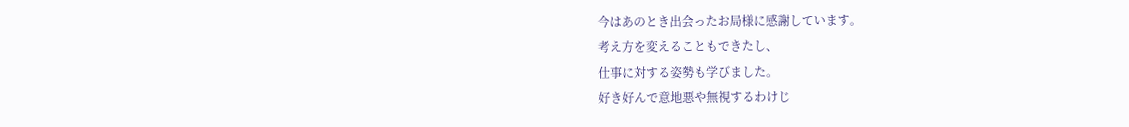今はあのとき出会ったお局様に感謝しています。
考え方を変えることもできたし、
仕事に対する姿勢も学びました。
好き好んで意地悪や無視するわけじ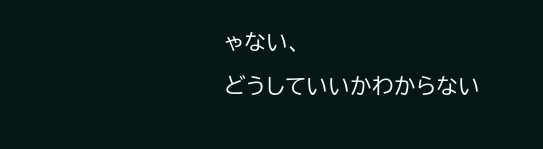ゃない、
どうしていいかわからない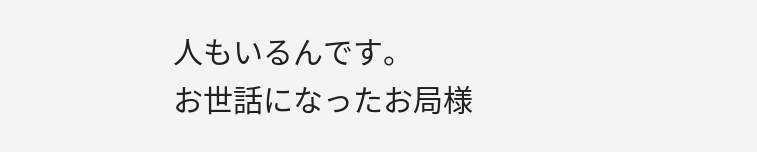人もいるんです。
お世話になったお局様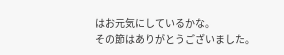はお元気にしているかな。
その節はありがとうございました。